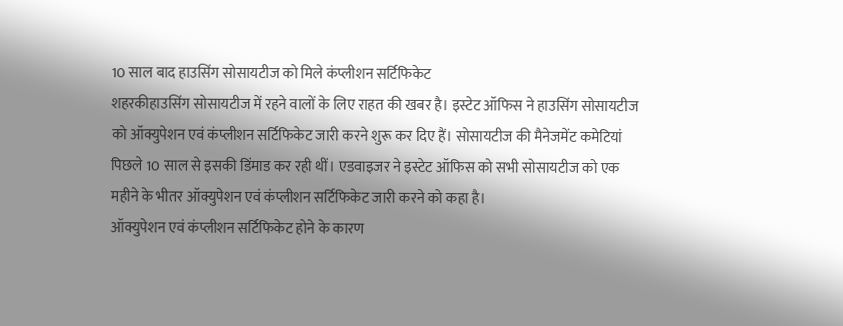10 साल बाद हाउसिंग सोसायटीज को मिले कंप्लीशन सर्टिफिकेट
शहरकीहाउसिंग सोसायटीज में रहने वालों के लिए राहत की खबर है। इस्टेट ऑफिस ने हाउसिंग सोसायटीज को ऑक्युपेशन एवं कंप्लीशन सर्टिफिकेट जारी करने शुरू कर दिए हैं। सोसायटीज की मैनेजमेंट कमेटियां पिछले 10 साल से इसकी डिंमाड कर रही थीं। एडवाइजर ने इस्टेट ऑफिस को सभी सोसायटीज को एक महीने के भीतर ऑक्युपेशन एवं कंप्लीशन सर्टिफिकेट जारी करने को कहा है।
ऑक्युपेशन एवं कंप्लीशन सर्टिफिकेट होने के कारण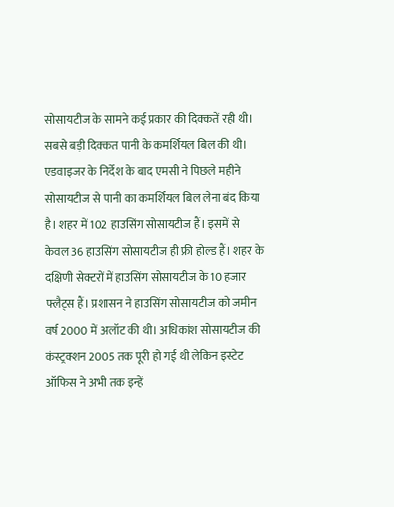सोसायटीज के सामने कई प्रकार की दिक्कतें रही थी। सबसे बड़ी दिक्कत पानी के कमर्शियल बिल की थी। एडवाइजर के निर्देश के बाद एमसी ने पिछले महीने सोसायटीज से पानी का कमर्शियल बिल लेना बंद किया है। शहर में 102 हाउसिंग सोसायटीज हैं। इसमें से केवल 36 हाउसिंग सोसायटीज ही फ्री होल्ड हैं। शहर के दक्षिणी सेक्टरों में हाउसिंग सोसायटीज के 10 हजार फ्लैट्स हैं। प्रशासन ने हाउसिंग सोसायटीज को जमीन वर्ष 2000 में अलॉट की थी। अधिकांश सोसायटीज की कंस्ट्रक्शन 2005 तक पूरी हो गई थी लेकिन इस्टेट ऑफिस ने अभी तक इन्हें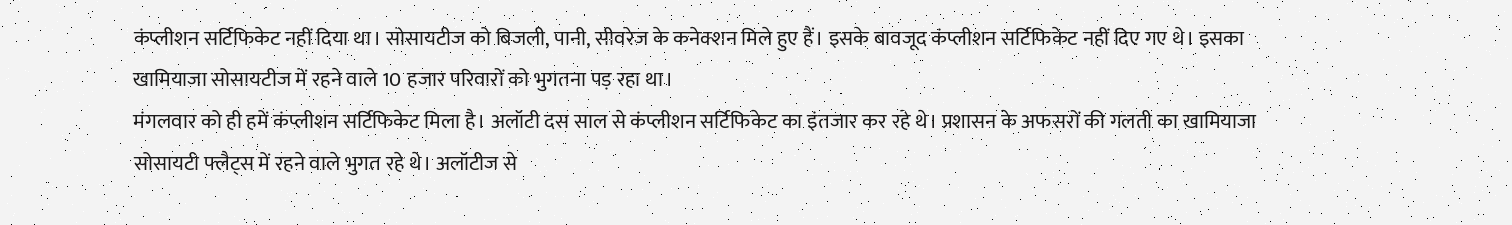कंप्लीशन सर्टिफिकेट नहीं दिया था। सोसायटीज को बिजली, पानी, सीवरेज के कनेक्शन मिले हुए हैं। इसके बावजूद कंप्लीशन सर्टिफिकेट नहीं दिए गए थे। इसका खामियाजा सोसायटीज में रहने वाले 10 हजार परिवारों को भुगतना पड़ रहा था।
मंगलवार को ही हमें कंप्लीशन सर्टिफिकेट मिला है। अलॉटी दस साल से कंप्लीशन सर्टिफिकेट का इंतजार कर रहे थे। प्रशासन के अफसरों की गलती का खामियाजा सोसायटी फ्लैट्स में रहने वाले भुगत रहे थे। अलॉटीज से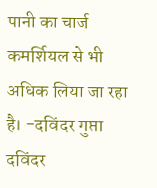पानी का चार्ज कमर्शियल से भी अधिक लिया जा रहा है। -दविंदर गुप्ता
दविंदर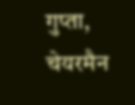गुप्ता, चेयरमैन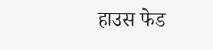हाउस फेड